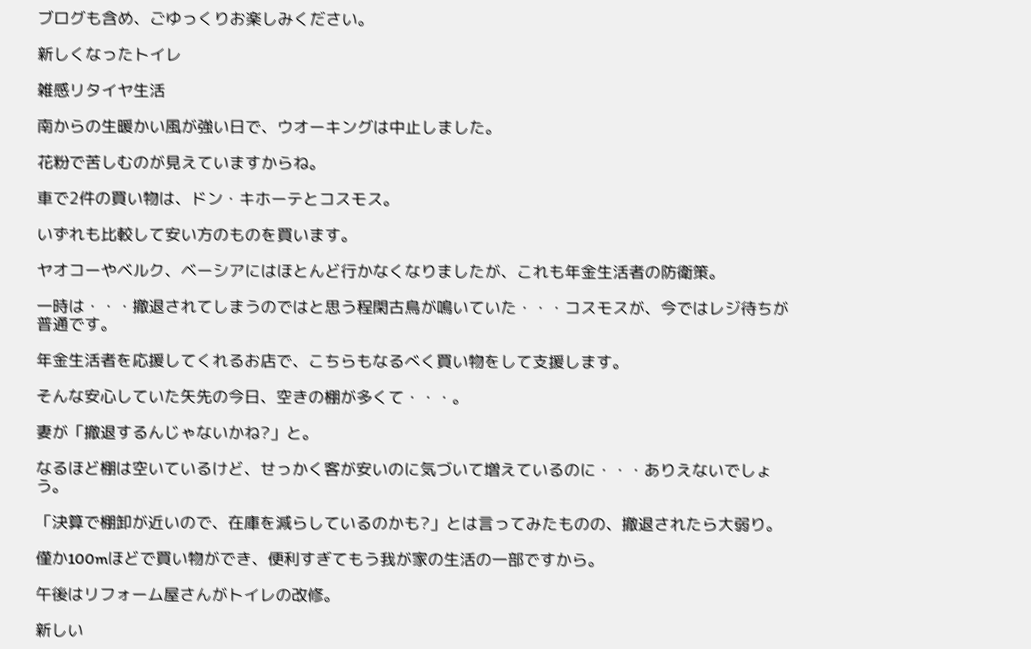ブログも含め、ごゆっくりお楽しみください。

新しくなったトイレ

雑感リタイヤ生活

南からの生暖かい風が強い日で、ウオーキングは中止しました。

花粉で苦しむのが見えていますからね。

車で2件の買い物は、ドン・キホーテとコスモス。

いずれも比較して安い方のものを買います。

ヤオコーやベルク、ベーシアにはほとんど行かなくなりましたが、これも年金生活者の防衛策。

一時は・・・撤退されてしまうのではと思う程閑古鳥が鳴いていた・・・コスモスが、今ではレジ待ちが普通です。

年金生活者を応援してくれるお店で、こちらもなるべく買い物をして支援します。

そんな安心していた矢先の今日、空きの棚が多くて・・・。

妻が「撤退するんじゃないかね?」と。

なるほど棚は空いているけど、せっかく客が安いのに気づいて増えているのに・・・ありえないでしょう。

「決算で棚卸が近いので、在庫を減らしているのかも?」とは言ってみたものの、撤退されたら大弱り。

僅か100mほどで買い物ができ、便利すぎてもう我が家の生活の一部ですから。

午後はリフォーム屋さんがトイレの改修。

新しい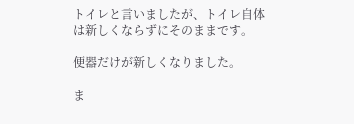トイレと言いましたが、トイレ自体は新しくならずにそのままです。

便器だけが新しくなりました。

ま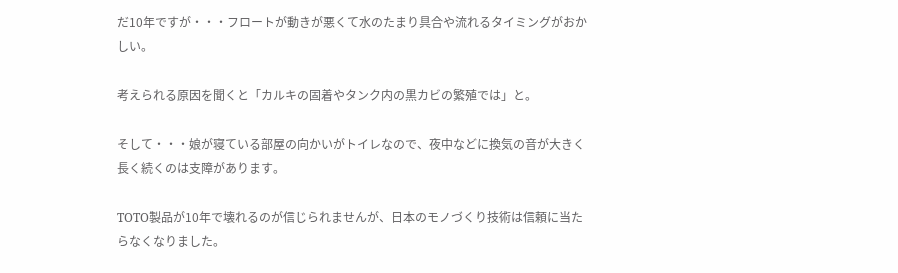だ10年ですが・・・フロートが動きが悪くて水のたまり具合や流れるタイミングがおかしい。

考えられる原因を聞くと「カルキの固着やタンク内の黒カビの繁殖では」と。

そして・・・娘が寝ている部屋の向かいがトイレなので、夜中などに換気の音が大きく長く続くのは支障があります。

TOTO製品が10年で壊れるのが信じられませんが、日本のモノづくり技術は信頼に当たらなくなりました。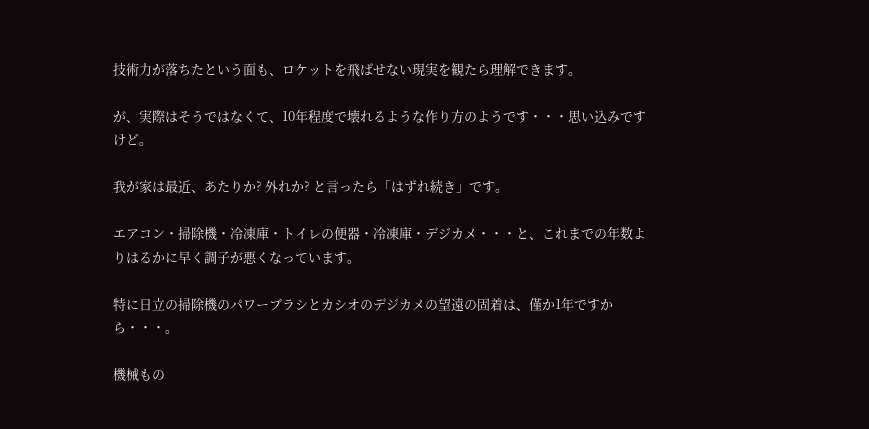技術力が落ちたという面も、ロケットを飛ばせない現実を観たら理解できます。

が、実際はそうではなくて、10年程度で壊れるような作り方のようです・・・思い込みですけど。

我が家は最近、あたりか? 外れか? と言ったら「はずれ続き」です。

エアコン・掃除機・冷凍庫・トイレの便器・冷凍庫・デジカメ・・・と、これまでの年数よりはるかに早く調子が悪くなっています。

特に日立の掃除機のパワーブラシとカシオのデジカメの望遠の固着は、僅か1年ですから・・・。

機械もの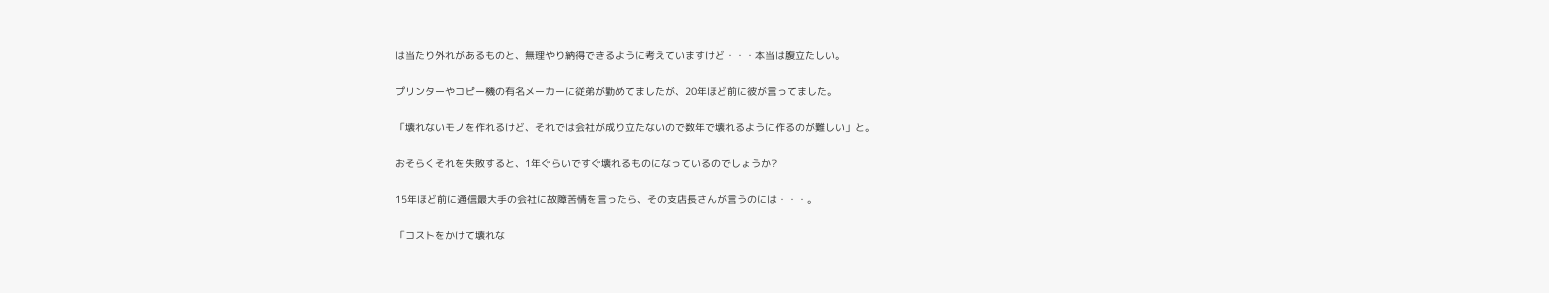は当たり外れがあるものと、無理やり納得できるように考えていますけど・・・本当は腹立たしい。

プリンターやコピー機の有名メーカーに従弟が勤めてましたが、20年ほど前に彼が言ってました。

「壊れないモノを作れるけど、それでは会社が成り立たないので数年で壊れるように作るのが難しい」と。

おそらくそれを失敗すると、1年ぐらいですぐ壊れるものになっているのでしょうか?

15年ほど前に通信最大手の会社に故障苦情を言ったら、その支店長さんが言うのには・・・。

「コストをかけて壊れな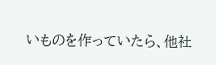いものを作っていたら、他社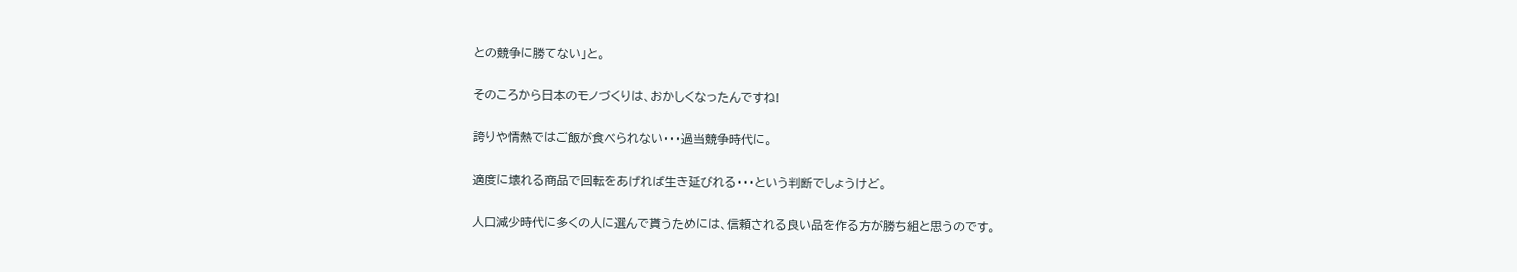との競争に勝てない」と。

そのころから日本のモノづくりは、おかしくなったんですね!

誇りや情熱ではご飯が食べられない・・・過当競争時代に。

適度に壊れる商品で回転をあげれば生き延びれる・・・という判断でしょうけど。

人口減少時代に多くの人に選んで貰うためには、信頼される良い品を作る方が勝ち組と思うのです。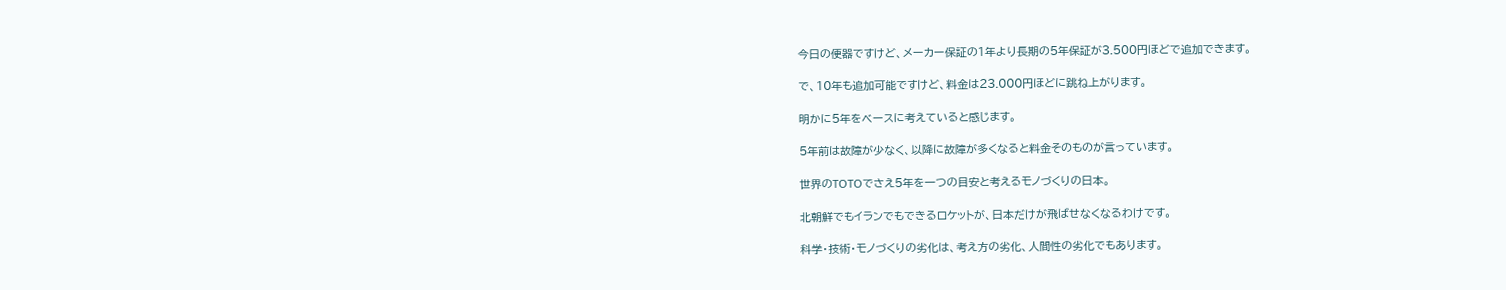今日の便器ですけど、メーカー保証の1年より長期の5年保証が3.500円ほどで追加できます。

で、10年も追加可能ですけど、料金は23.000円ほどに跳ね上がります。

明かに5年をベースに考えていると感じます。

5年前は故障が少なく、以降に故障が多くなると料金そのものが言っています。

世界のTOTOでさえ5年を一つの目安と考えるモノづくりの日本。

北朝鮮でもイランでもできるロケットが、日本だけが飛ばせなくなるわけです。

科学・技術・モノづくりの劣化は、考え方の劣化、人間性の劣化でもあります。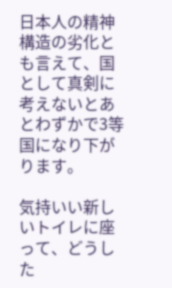日本人の精神構造の劣化とも言えて、国として真剣に考えないとあとわずかで3等国になり下がります。

気持いい新しいトイレに座って、どうした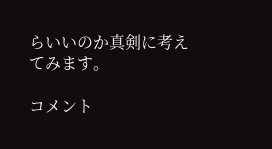らいいのか真剣に考えてみます。

コメント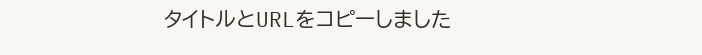タイトルとURLをコピーしました